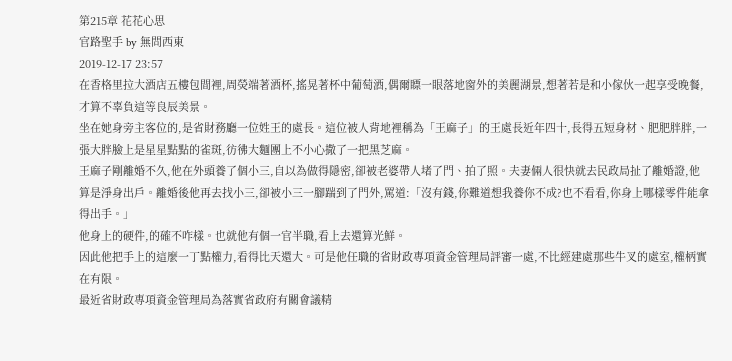第215章 花花心思
官路聖手 by 無問西東
2019-12-17 23:57
在香格里拉大酒店五樓包間裡,周熒端著酒杯,搖晃著杯中葡萄酒,偶爾瞟一眼落地窗外的美麗湖景,想著若是和小傢伙一起享受晚餐,才算不辜負這等良辰美景。
坐在她身旁主客位的,是省財務廳一位姓王的處長。這位被人背地裡稱為「王麻子」的王處長近年四十,長得五短身材、肥肥胖胖,一張大胖臉上是星星點點的雀斑,彷彿大麵團上不小心撒了一把黑芝麻。
王麻子剛離婚不久,他在外頭養了個小三,自以為做得隱密,卻被老婆帶人堵了門、拍了照。夫妻倆人很快就去民政局扯了離婚證,他算是淨身出戶。離婚後他再去找小三,卻被小三一腳踹到了門外,罵道:「沒有錢,你難道想我養你不成?也不看看,你身上哪樣零件能拿得出手。」
他身上的硬件,的確不咋樣。也就他有個一官半職,看上去還算光鮮。
因此他把手上的這麼一丁點權力,看得比天還大。可是他任職的省財政專項資金管理局評審一處,不比經建處那些牛叉的處室,權柄實在有限。
最近省財政專項資金管理局為落實省政府有關會議精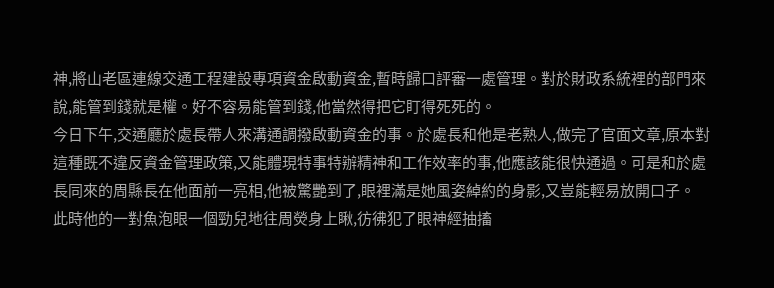神,將山老區連線交通工程建設專項資金啟動資金,暫時歸口評審一處管理。對於財政系統裡的部門來說,能管到錢就是權。好不容易能管到錢,他當然得把它盯得死死的。
今日下午,交通廳於處長帶人來溝通調撥啟動資金的事。於處長和他是老熟人,做完了官面文章,原本對這種既不違反資金管理政策,又能體現特事特辦精神和工作效率的事,他應該能很快通過。可是和於處長同來的周縣長在他面前一亮相,他被驚艷到了,眼裡滿是她風姿綽約的身影,又豈能輕易放開口子。
此時他的一對魚泡眼一個勁兒地往周熒身上瞅,彷彿犯了眼神經抽搐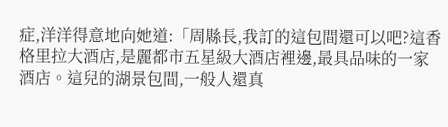症,洋洋得意地向她道:「周縣長,我訂的這包間還可以吧?這香格里拉大酒店,是麗都市五星級大酒店裡邊,最具品味的一家酒店。這兒的湖景包間,一般人還真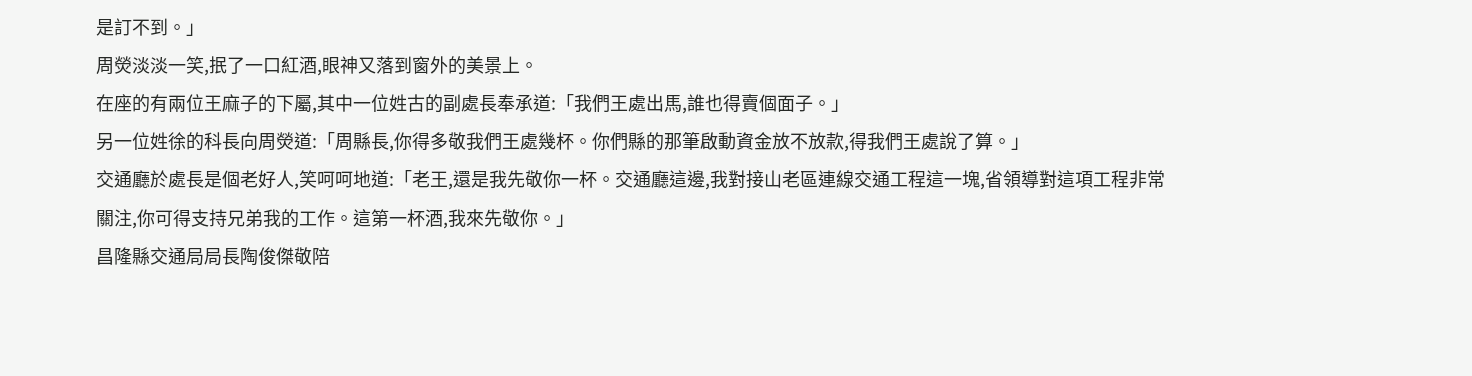是訂不到。」
周熒淡淡一笑,抿了一口紅酒,眼神又落到窗外的美景上。
在座的有兩位王麻子的下屬,其中一位姓古的副處長奉承道:「我們王處出馬,誰也得賣個面子。」
另一位姓徐的科長向周熒道:「周縣長,你得多敬我們王處幾杯。你們縣的那筆啟動資金放不放款,得我們王處說了算。」
交通廳於處長是個老好人,笑呵呵地道:「老王,還是我先敬你一杯。交通廳這邊,我對接山老區連線交通工程這一塊,省領導對這項工程非常關注,你可得支持兄弟我的工作。這第一杯酒,我來先敬你。」
昌隆縣交通局局長陶俊傑敬陪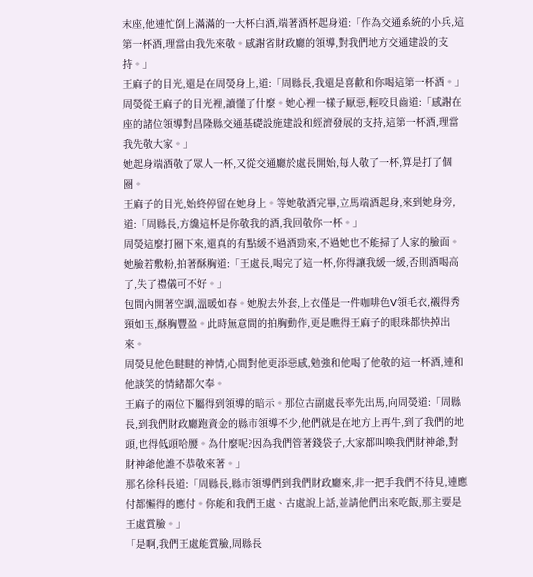末座,他連忙倒上滿滿的一大杯白酒,端著酒杯起身道:「作為交通系統的小兵,這第一杯酒,理當由我先來敬。感謝省財政廳的領導,對我們地方交通建設的支持。」
王麻子的目光,還是在周熒身上,道:「周縣長,我還是喜歡和你喝這第一杯酒。」
周熒從王麻子的目光裡,讀懂了什麼。她心裡一樣子厭惡,輕咬貝齒道:「感謝在座的諸位領導對昌隆縣交通基礎設施建設和經濟發展的支持,這第一杯酒,理當我先敬大家。」
她起身端酒敬了眾人一杯,又從交通廳於處長開始,每人敬了一杯,算是打了個圈。
王麻子的目光,始終停留在她身上。等她敬酒完畢,立馬端酒起身,來到她身旁,道:「周縣長,方纔這杯是你敬我的酒,我回敬你一杯。」
周熒這麼打圈下來,還真的有點緩不過酒勁來,不過她也不能掃了人家的臉面。她臉若敷粉,拍著酥胸道:「王處長,喝完了這一杯,你得讓我緩一緩,否則酒喝高了,失了禮儀可不好。」
包間內開著空調,溫暖如春。她脫去外套,上衣僅是一件咖啡色V領毛衣,襯得秀頸如玉,酥胸豐盈。此時無意間的拍胸動作,更是瞧得王麻子的眼珠都快掉出來。
周熒見他色瞇瞇的神情,心間對他更添惡感,勉強和他喝了他敬的這一杯酒,連和他談笑的情緒都欠奉。
王麻子的兩位下屬得到領導的暗示。那位古副處長率先出馬,向周熒道:「周縣長,到我們財政廳跑資金的縣市領導不少,他們就是在地方上再牛,到了我們的地頭,也得低頭哈腰。為什麼呢?因為我們管著錢袋子,大家都叫喚我們財神爺,對財神爺他誰不恭敬來著。」
那名徐科長道:「周縣長,縣市領導們到我們財政廳來,非一把手我們不待見,連應付都懶得的應付。你能和我們王處、古處說上話,並請他們出來吃飯,那主要是王處賞臉。」
「是啊,我們王處能賞臉,周縣長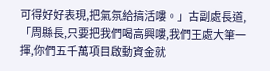可得好好表現,把氣氛給搞活嘍。」古副處長道,「周縣長,只要把我們喝高興嘍,我們王處大筆一揮,你們五千萬項目啟動資金就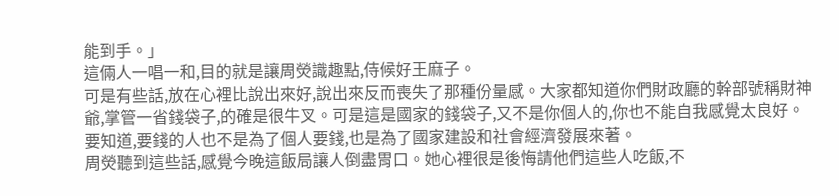能到手。」
這倆人一唱一和,目的就是讓周熒識趣點,侍候好王麻子。
可是有些話,放在心裡比說出來好,說出來反而喪失了那種份量感。大家都知道你們財政廳的幹部號稱財神爺,掌管一省錢袋子,的確是很牛叉。可是這是國家的錢袋子,又不是你個人的,你也不能自我感覺太良好。要知道,要錢的人也不是為了個人要錢,也是為了國家建設和社會經濟發展來著。
周熒聽到這些話,感覺今晚這飯局讓人倒盡胃口。她心裡很是後悔請他們這些人吃飯,不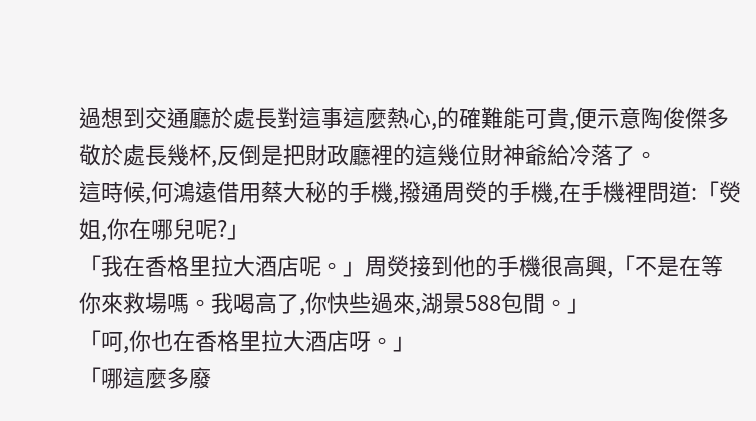過想到交通廳於處長對這事這麼熱心,的確難能可貴,便示意陶俊傑多敬於處長幾杯,反倒是把財政廳裡的這幾位財神爺給冷落了。
這時候,何鴻遠借用蔡大秘的手機,撥通周熒的手機,在手機裡問道:「熒姐,你在哪兒呢?」
「我在香格里拉大酒店呢。」周熒接到他的手機很高興,「不是在等你來救場嗎。我喝高了,你快些過來,湖景588包間。」
「呵,你也在香格里拉大酒店呀。」
「哪這麼多廢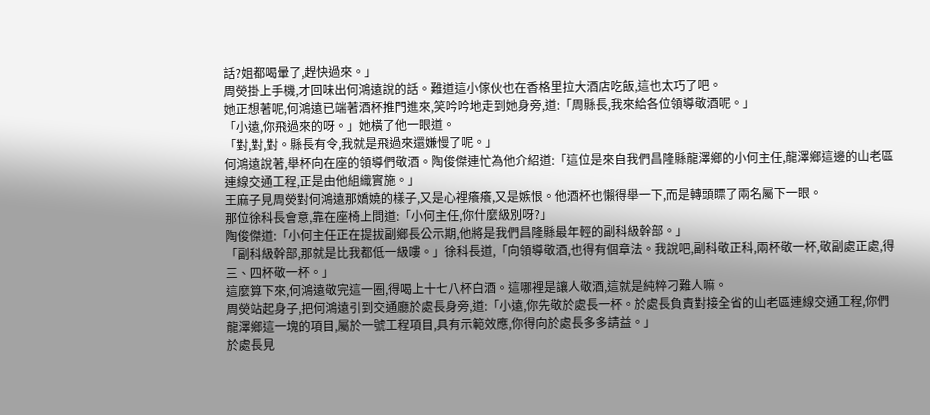話?姐都喝暈了,趕快過來。」
周熒掛上手機,才回味出何鴻遠說的話。難道這小傢伙也在香格里拉大酒店吃飯,這也太巧了吧。
她正想著呢,何鴻遠已端著酒杯推門進來,笑吟吟地走到她身旁,道:「周縣長,我來給各位領導敬酒呢。」
「小遠,你飛過來的呀。」她橫了他一眼道。
「對,對,對。縣長有令,我就是飛過來還嫌慢了呢。」
何鴻遠說著,舉杯向在座的領導們敬酒。陶俊傑連忙為他介紹道:「這位是來自我們昌隆縣龍澤鄉的小何主任,龍澤鄉這邊的山老區連線交通工程,正是由他組織實施。」
王麻子見周熒對何鴻遠那嬌嬈的樣子,又是心裡癢癢,又是嫉恨。他酒杯也懶得舉一下,而是轉頭瞟了兩名屬下一眼。
那位徐科長會意,靠在座椅上問道:「小何主任,你什麼級別呀?」
陶俊傑道:「小何主任正在提拔副鄉長公示期,他將是我們昌隆縣最年輕的副科級幹部。」
「副科級幹部,那就是比我都低一級嘍。」徐科長道,「向領導敬酒,也得有個章法。我說吧,副科敬正科,兩杯敬一杯,敬副處正處,得三、四杯敬一杯。」
這麼算下來,何鴻遠敬完這一圈,得喝上十七八杯白酒。這哪裡是讓人敬酒,這就是純粹刁難人嘛。
周熒站起身子,把何鴻遠引到交通廳於處長身旁,道:「小遠,你先敬於處長一杯。於處長負責對接全省的山老區連線交通工程,你們龍澤鄉這一塊的項目,屬於一號工程項目,具有示範效應,你得向於處長多多請益。」
於處長見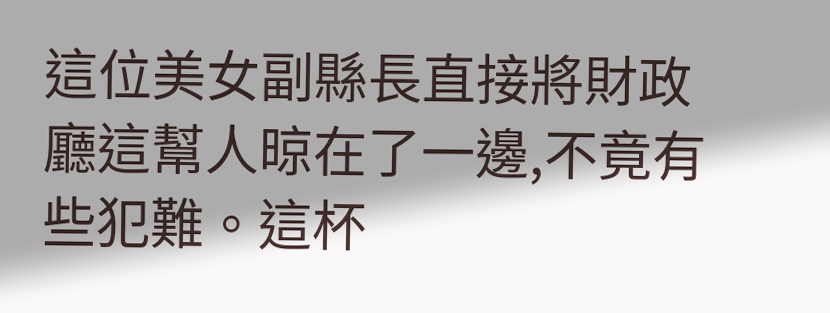這位美女副縣長直接將財政廳這幫人晾在了一邊,不竟有些犯難。這杯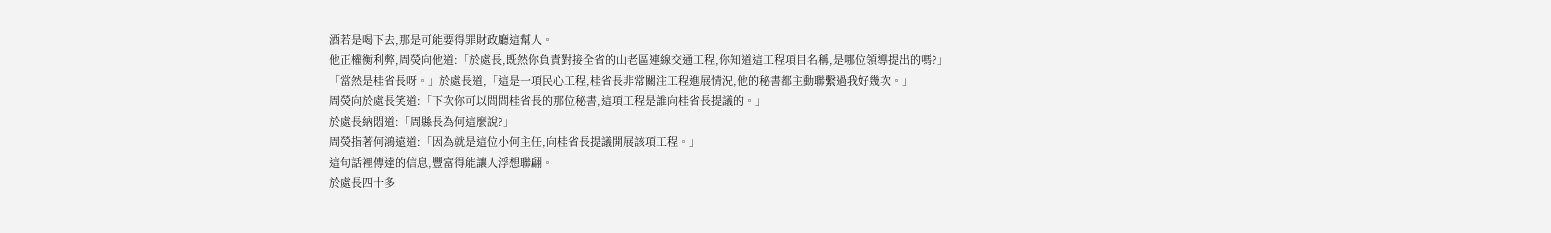酒若是喝下去,那是可能要得罪財政廳這幫人。
他正權衡利弊,周熒向他道:「於處長,既然你負責對接全省的山老區連線交通工程,你知道這工程項目名稱,是哪位領導提出的嗎?」
「當然是桂省長呀。」於處長道,「這是一項民心工程,桂省長非常關注工程進展情況,他的秘書都主動聯繫過我好幾次。」
周熒向於處長笑道:「下次你可以問問桂省長的那位秘書,這項工程是誰向桂省長提議的。」
於處長納悶道:「周縣長為何這麼說?」
周熒指著何鴻遠道:「因為就是這位小何主任,向桂省長提議開展該項工程。」
這句話裡傳達的信息,豐富得能讓人浮想聯翩。
於處長四十多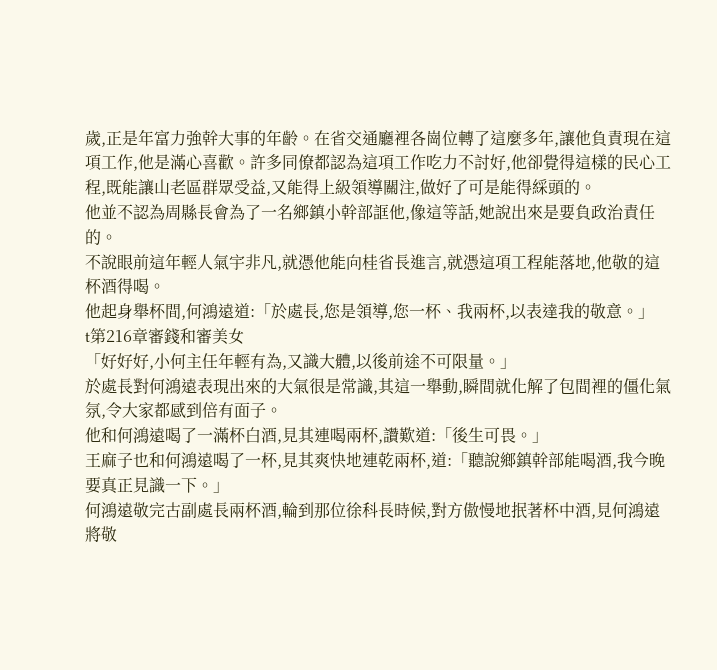歲,正是年富力強幹大事的年齡。在省交通廳裡各崗位轉了這麼多年,讓他負責現在這項工作,他是滿心喜歡。許多同僚都認為這項工作吃力不討好,他卻覺得這樣的民心工程,既能讓山老區群眾受益,又能得上級領導關注,做好了可是能得綵頭的。
他並不認為周縣長會為了一名鄉鎮小幹部誆他,像這等話,她說出來是要負政治責任的。
不說眼前這年輕人氣宇非凡,就憑他能向桂省長進言,就憑這項工程能落地,他敬的這杯酒得喝。
他起身舉杯間,何鴻遠道:「於處長,您是領導,您一杯、我兩杯,以表達我的敬意。」
t第216章審錢和審美女
「好好好,小何主任年輕有為,又識大體,以後前途不可限量。」
於處長對何鴻遠表現出來的大氣很是常識,其這一舉動,瞬間就化解了包間裡的僵化氣氛,令大家都感到倍有面子。
他和何鴻遠喝了一滿杯白酒,見其連喝兩杯,讚歎道:「後生可畏。」
王麻子也和何鴻遠喝了一杯,見其爽快地連乾兩杯,道:「聽說鄉鎮幹部能喝酒,我今晚要真正見識一下。」
何鴻遠敬完古副處長兩杯酒,輪到那位徐科長時候,對方傲慢地抿著杯中酒,見何鴻遠將敬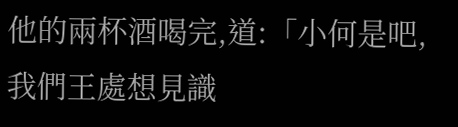他的兩杯酒喝完,道:「小何是吧,我們王處想見識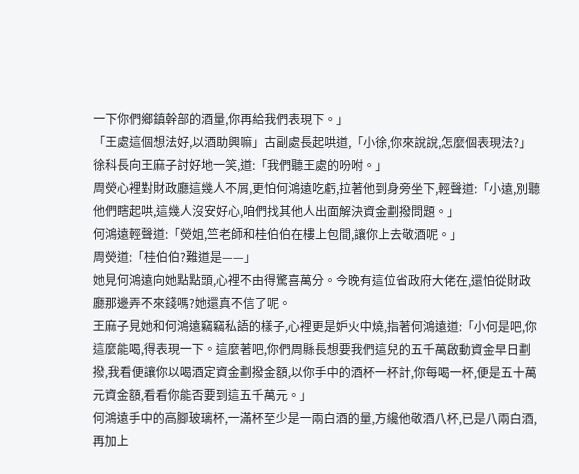一下你們鄉鎮幹部的酒量,你再給我們表現下。」
「王處這個想法好,以酒助興嘛」古副處長起哄道,「小徐,你來說說,怎麼個表現法?」
徐科長向王麻子討好地一笑,道:「我們聽王處的吩咐。」
周熒心裡對財政廳這幾人不屑,更怕何鴻遠吃虧,拉著他到身旁坐下,輕聲道:「小遠,別聽他們瞎起哄,這幾人沒安好心,咱們找其他人出面解決資金劃撥問題。」
何鴻遠輕聲道:「熒姐,竺老師和桂伯伯在樓上包間,讓你上去敬酒呢。」
周熒道:「桂伯伯?難道是——」
她見何鴻遠向她點點頭,心裡不由得驚喜萬分。今晚有這位省政府大佬在,還怕從財政廳那邊弄不來錢嗎?她還真不信了呢。
王麻子見她和何鴻遠竊竊私語的樣子,心裡更是妒火中燒,指著何鴻遠道:「小何是吧,你這麼能喝,得表現一下。這麼著吧,你們周縣長想要我們這兒的五千萬啟動資金早日劃撥,我看便讓你以喝酒定資金劃撥金額,以你手中的酒杯一杯計,你每喝一杯,便是五十萬元資金額,看看你能否要到這五千萬元。」
何鴻遠手中的高腳玻璃杯,一滿杯至少是一兩白酒的量,方纔他敬酒八杯,已是八兩白酒,再加上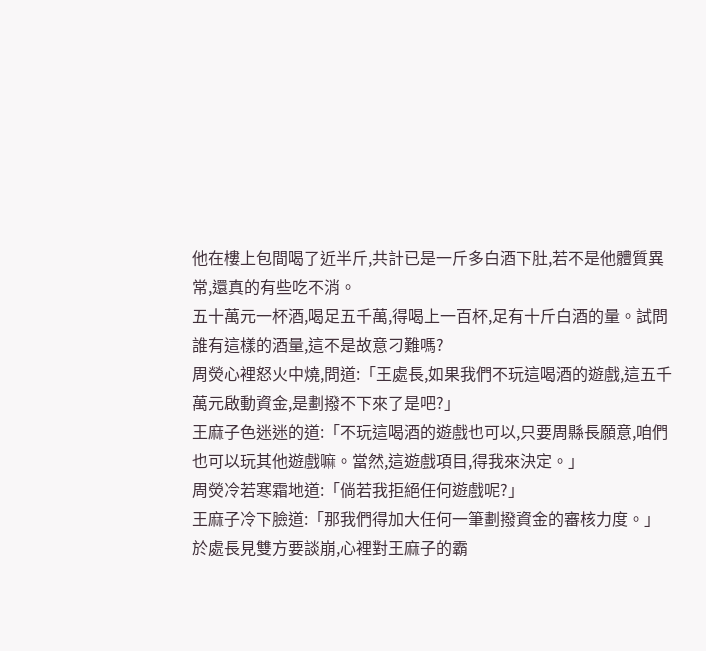他在樓上包間喝了近半斤,共計已是一斤多白酒下肚,若不是他體質異常,還真的有些吃不消。
五十萬元一杯酒,喝足五千萬,得喝上一百杯,足有十斤白酒的量。試問誰有這樣的酒量,這不是故意刁難嗎?
周熒心裡怒火中燒,問道:「王處長,如果我們不玩這喝酒的遊戲,這五千萬元啟動資金,是劃撥不下來了是吧?」
王麻子色迷迷的道:「不玩這喝酒的遊戲也可以,只要周縣長願意,咱們也可以玩其他遊戲嘛。當然,這遊戲項目,得我來決定。」
周熒冷若寒霜地道:「倘若我拒絕任何遊戲呢?」
王麻子冷下臉道:「那我們得加大任何一筆劃撥資金的審核力度。」
於處長見雙方要談崩,心裡對王麻子的霸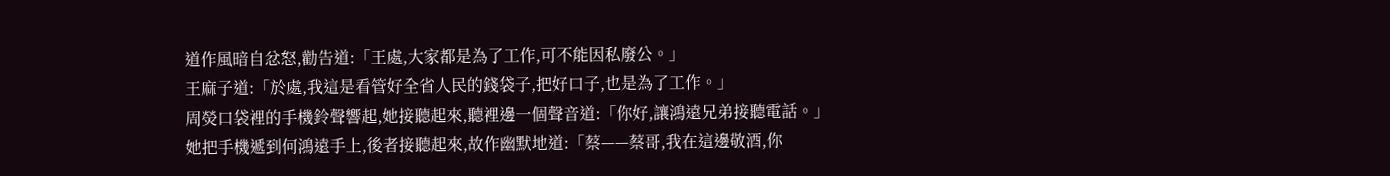道作風暗自忿怒,勸告道:「王處,大家都是為了工作,可不能因私廢公。」
王麻子道:「於處,我這是看管好全省人民的錢袋子,把好口子,也是為了工作。」
周熒口袋裡的手機鈴聲響起,她接聽起來,聽裡邊一個聲音道:「你好,讓鴻遠兄弟接聽電話。」
她把手機遞到何鴻遠手上,後者接聽起來,故作幽默地道:「蔡——蔡哥,我在這邊敬酒,你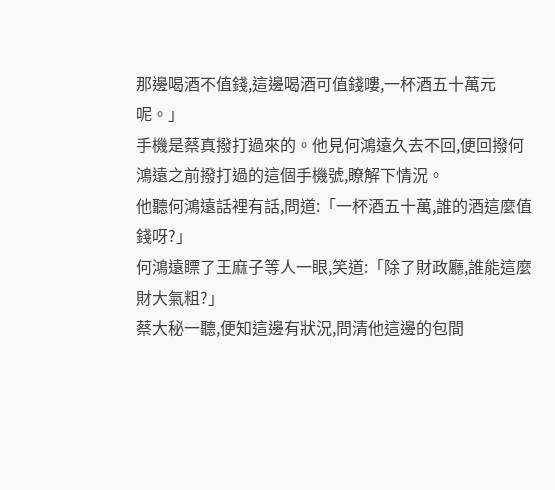那邊喝酒不值錢,這邊喝酒可值錢嘍,一杯酒五十萬元呢。」
手機是蔡真撥打過來的。他見何鴻遠久去不回,便回撥何鴻遠之前撥打過的這個手機號,瞭解下情況。
他聽何鴻遠話裡有話,問道:「一杯酒五十萬,誰的酒這麼值錢呀?」
何鴻遠瞟了王麻子等人一眼,笑道:「除了財政廳,誰能這麼財大氣粗?」
蔡大秘一聽,便知這邊有狀況,問清他這邊的包間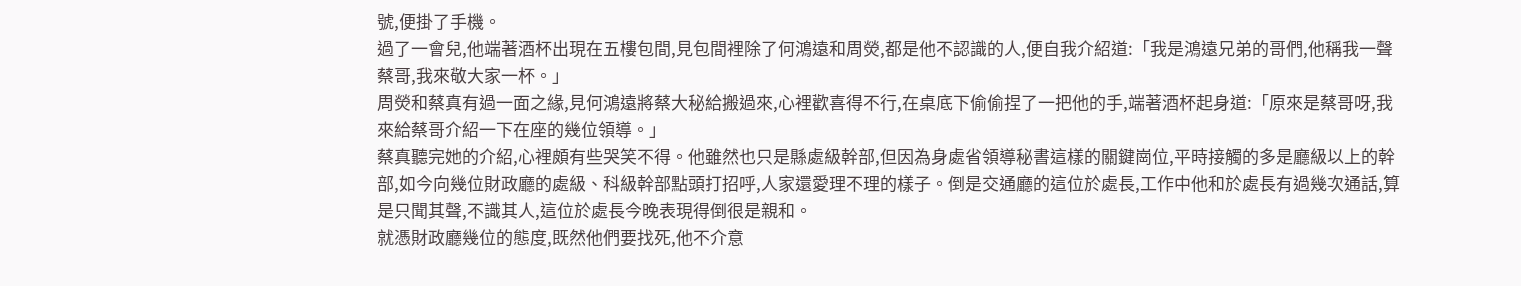號,便掛了手機。
過了一會兒,他端著酒杯出現在五樓包間,見包間裡除了何鴻遠和周熒,都是他不認識的人,便自我介紹道:「我是鴻遠兄弟的哥們,他稱我一聲蔡哥,我來敬大家一杯。」
周熒和蔡真有過一面之緣,見何鴻遠將蔡大秘給搬過來,心裡歡喜得不行,在桌底下偷偷捏了一把他的手,端著酒杯起身道:「原來是蔡哥呀,我來給蔡哥介紹一下在座的幾位領導。」
蔡真聽完她的介紹,心裡頗有些哭笑不得。他雖然也只是縣處級幹部,但因為身處省領導秘書這樣的關鍵崗位,平時接觸的多是廳級以上的幹部,如今向幾位財政廳的處級、科級幹部點頭打招呼,人家還愛理不理的樣子。倒是交通廳的這位於處長,工作中他和於處長有過幾次通話,算是只聞其聲,不識其人,這位於處長今晚表現得倒很是親和。
就憑財政廳幾位的態度,既然他們要找死,他不介意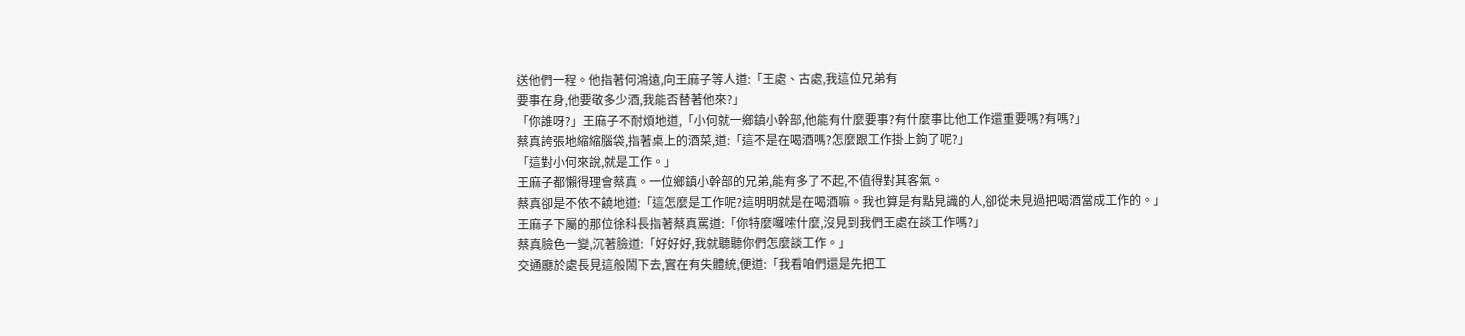送他們一程。他指著何鴻遠,向王麻子等人道:「王處、古處,我這位兄弟有
要事在身,他要敬多少酒,我能否替著他來?」
「你誰呀?」王麻子不耐煩地道,「小何就一鄉鎮小幹部,他能有什麼要事?有什麼事比他工作還重要嗎?有嗎?」
蔡真誇張地縮縮腦袋,指著桌上的酒菜,道:「這不是在喝酒嗎?怎麼跟工作掛上鉤了呢?」
「這對小何來說,就是工作。」
王麻子都懶得理會蔡真。一位鄉鎮小幹部的兄弟,能有多了不起,不值得對其客氣。
蔡真卻是不依不饒地道:「這怎麼是工作呢?這明明就是在喝酒嘛。我也算是有點見識的人,卻從未見過把喝酒當成工作的。」
王麻子下屬的那位徐科長指著蔡真罵道:「你特麼囉嗦什麼,沒見到我們王處在談工作嗎?」
蔡真臉色一變,沉著臉道:「好好好,我就聽聽你們怎麼談工作。」
交通廳於處長見這般鬧下去,實在有失體統,便道:「我看咱們還是先把工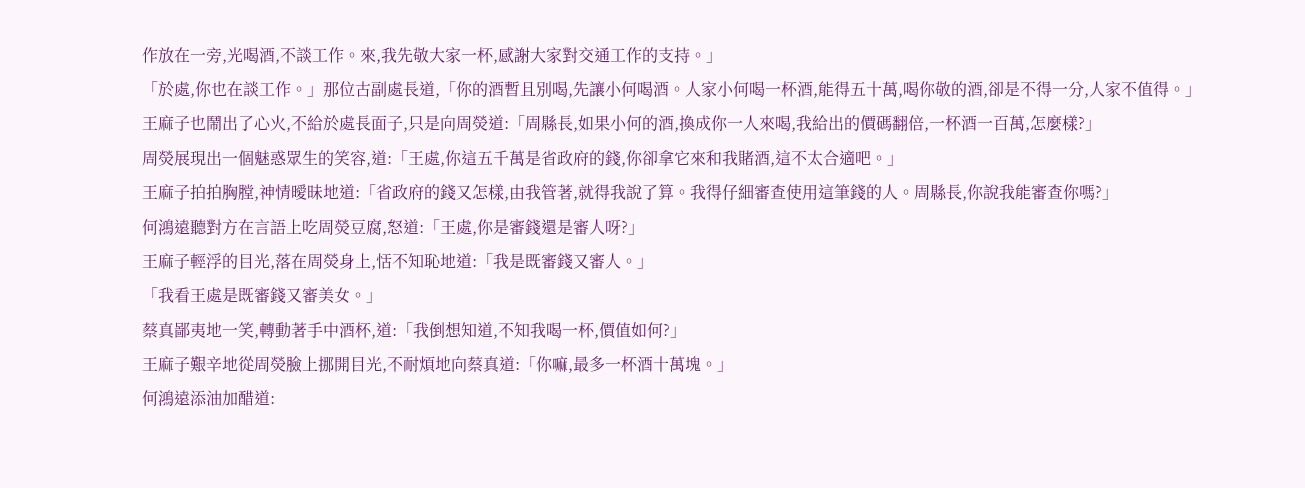作放在一旁,光喝酒,不談工作。來,我先敬大家一杯,感謝大家對交通工作的支持。」
「於處,你也在談工作。」那位古副處長道,「你的酒暫且別喝,先讓小何喝酒。人家小何喝一杯酒,能得五十萬,喝你敬的酒,卻是不得一分,人家不值得。」
王麻子也鬧出了心火,不給於處長面子,只是向周熒道:「周縣長,如果小何的酒,換成你一人來喝,我給出的價碼翻倍,一杯酒一百萬,怎麼樣?」
周熒展現出一個魅惑眾生的笑容,道:「王處,你這五千萬是省政府的錢,你卻拿它來和我賭酒,這不太合適吧。」
王麻子拍拍胸膛,神情曖昧地道:「省政府的錢又怎樣,由我管著,就得我說了算。我得仔細審查使用這筆錢的人。周縣長,你說我能審查你嗎?」
何鴻遠聽對方在言語上吃周熒豆腐,怒道:「王處,你是審錢還是審人呀?」
王麻子輕浮的目光,落在周熒身上,恬不知恥地道:「我是既審錢又審人。」
「我看王處是既審錢又審美女。」
蔡真鄙夷地一笑,轉動著手中酒杯,道:「我倒想知道,不知我喝一杯,價值如何?」
王麻子艱辛地從周熒臉上挪開目光,不耐煩地向蔡真道:「你嘛,最多一杯酒十萬塊。」
何鴻遠添油加醋道: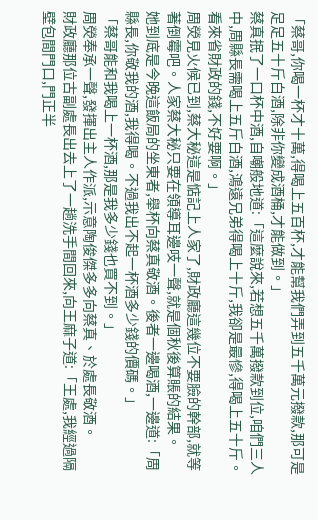「蔡哥,你喝一杯才十萬,得喝上五百杯,才能幫我們弄到五千萬元撥款,那可是足足五十斤白酒,除非你變成酒桶,才能做到。」
蔡真抿了一口杯中酒,自嘲般地道:「這麼說來,若想五千萬撥款到位,咱們三人中,周縣長需喝上五斤白酒,鴻遠兄弟得喝上十斤,我卻是最慘,得喝上五十斤。看來省財政的錢,不好要啊。」
周熒見火候已到,蔡大秘這是惦記上人家了,財政廳這幾位不要臉的幹部,就等著倒霉吧。人家蔡大秘只要在領導耳邊吱一聲,就是個秋後算賬的結果。
她到底是今晚這飯局的坐東者,舉杯向蔡真敬酒。後者一邊喝酒,一邊道:「周縣長,你敬我的酒,我得喝。不過我出不起一杯酒多少錢的價碼。」
「蔡哥能和我喝上一杯酒,那是我多少錢也買不到。」
周熒奉承一聲,發揮出主人作派,示意陶俊傑多多向蔡真、於處長敬酒。
財政廳那位古副處長出去上了一趟洗手間回來,向王麻子道:「王處,我經過隔壁包間門口,門正半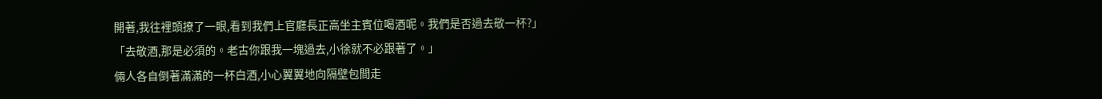開著,我往裡頭撩了一眼,看到我們上官廳長正高坐主賓位喝酒呢。我們是否過去敬一杯?」
「去敬酒,那是必須的。老古你跟我一塊過去,小徐就不必跟著了。」
倆人各自倒著滿滿的一杯白酒,小心翼翼地向隔壁包間走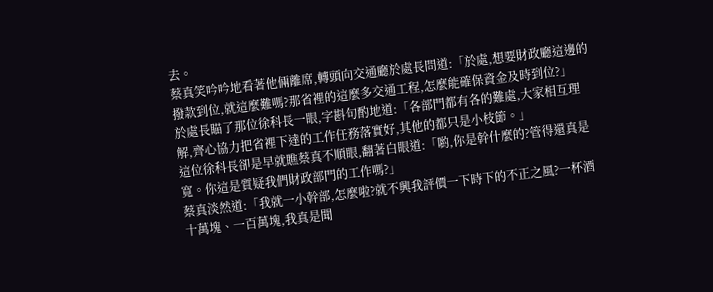去。
蔡真笑吟吟地看著他倆離席,轉頭向交通廳於處長問道:「於處,想要財政廳這邊的撥款到位,就這麼難嗎?那省裡的這麼多交通工程,怎麼能確保資金及時到位?」
於處長瞄了那位徐科長一眼,字斟句酌地道:「各部門都有各的難處,大家相互理解,齊心協力把省裡下達的工作任務落實好,其他的都只是小枝節。」
這位徐科長卻是早就瞧蔡真不順眼,翻著白眼道:「喲,你是幹什麼的?管得還真是寬。你這是質疑我們財政部門的工作嗎?」
蔡真淡然道:「我就一小幹部,怎麼啦?就不興我評價一下時下的不正之風?一杯酒十萬塊、一百萬塊,我真是聞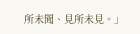所未聞、見所未見。」